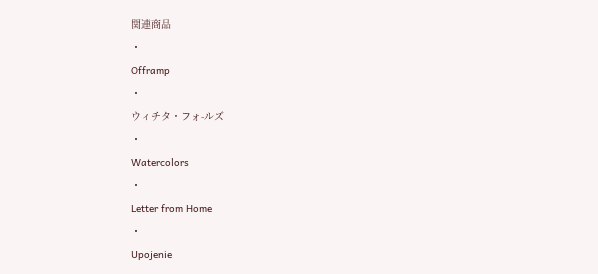関連商品
・
Offramp
・
ウィチタ・フォ-ルズ
・
Watercolors
・
Letter from Home
・
Upojenie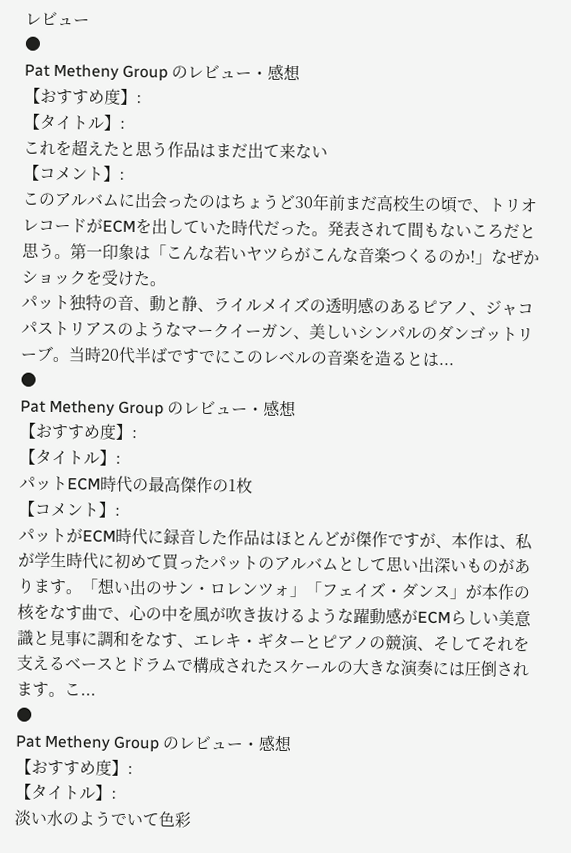レビュー
●
Pat Metheny Group のレビュー・感想
【おすすめ度】:
【タイトル】:
これを超えたと思う作品はまだ出て来ない
【コメント】:
このアルバムに出会ったのはちょうど30年前まだ高校生の頃で、トリオレコードがECMを出していた時代だった。発表されて間もないころだと思う。第一印象は「こんな若いヤツらがこんな音楽つくるのか!」なぜかショックを受けた。
パット独特の音、動と静、ライルメイズの透明感のあるピアノ、ジャコパストリアスのようなマークイーガン、美しいシンパルのダンゴットリーブ。当時20代半ばですでにこのレベルの音楽を造るとは...
●
Pat Metheny Group のレビュー・感想
【おすすめ度】:
【タイトル】:
パットECM時代の最高傑作の1枚
【コメント】:
パットがECM時代に録音した作品はほとんどが傑作ですが、本作は、私が学生時代に初めて買ったパットのアルバムとして思い出深いものがあります。「想い出のサン・ロレンツォ」「フェイズ・ダンス」が本作の核をなす曲で、心の中を風が吹き抜けるような躍動感がECMらしい美意識と見事に調和をなす、エレキ・ギターとピアノの競演、そしてそれを支えるベースとドラムで構成されたスケールの大きな演奏には圧倒されます。こ...
●
Pat Metheny Group のレビュー・感想
【おすすめ度】:
【タイトル】:
淡い水のようでいて色彩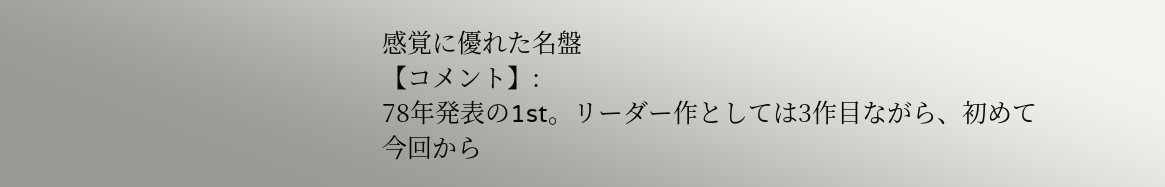感覚に優れた名盤
【コメント】:
78年発表の1st。リーダー作としては3作目ながら、初めて今回から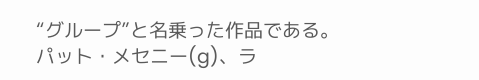“グループ”と名乗った作品である。パット・メセニー(g)、ラ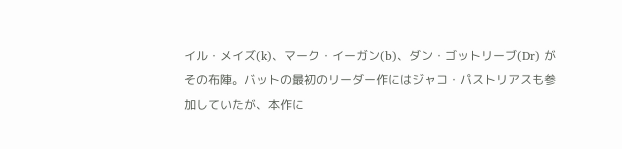イル・メイズ(k)、マーク・イーガン(b)、ダン・ゴットリーブ(Dr) がその布陣。バットの最初のリーダー作にはジャコ・パストリアスも参加していたが、本作に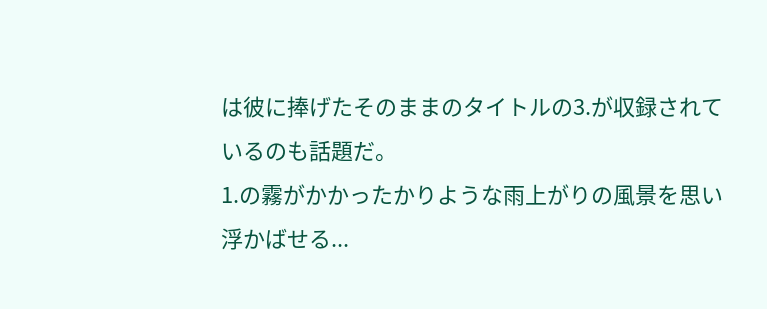は彼に捧げたそのままのタイトルの3.が収録されているのも話題だ。
1.の霧がかかったかりような雨上がりの風景を思い浮かばせる...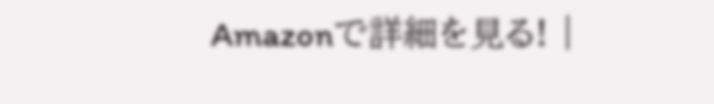Amazonで詳細を見る! |